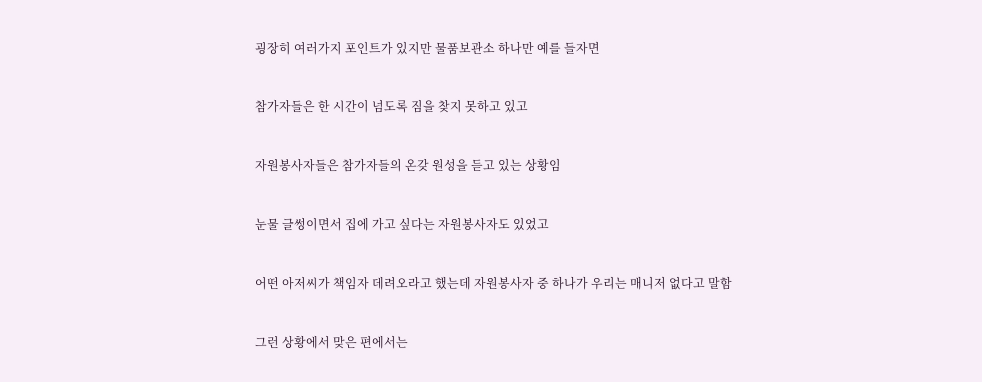굉장히 여러가지 포인트가 있지만 물품보관소 하나만 예를 들자면


참가자들은 한 시간이 넘도록 짐을 찾지 못하고 있고


자원봉사자들은 참가자들의 온갖 원성을 듣고 있는 상황임


눈물 글썽이면서 집에 가고 싶다는 자원봉사자도 있었고


어떤 아저씨가 책임자 데려오라고 했는데 자원봉사자 중 하나가 우리는 매니저 없다고 말함


그런 상황에서 맞은 편에서는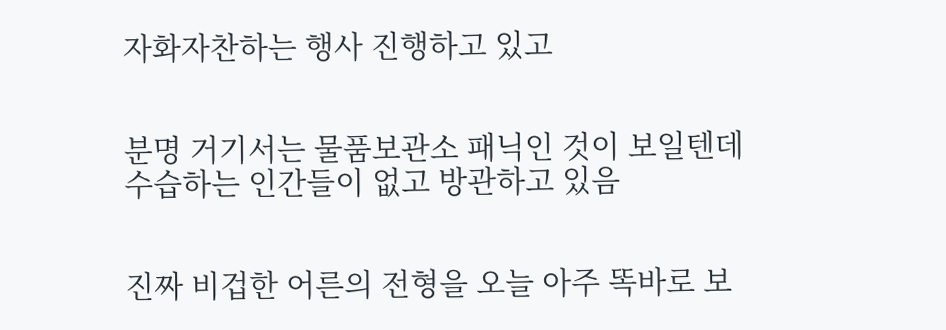자화자찬하는 행사 진행하고 있고


분명 거기서는 물품보관소 패닉인 것이 보일텐데 수습하는 인간들이 없고 방관하고 있음


진짜 비겁한 어른의 전형을 오늘 아주 똑바로 보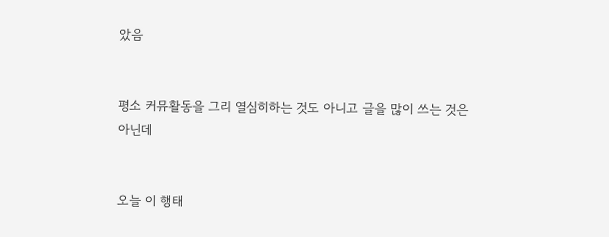았음


평소 커뮤활동을 그리 열심히하는 것도 아니고 글을 많이 쓰는 것은 아닌데


오늘 이 행태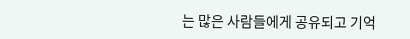는 많은 사람들에게 공유되고 기억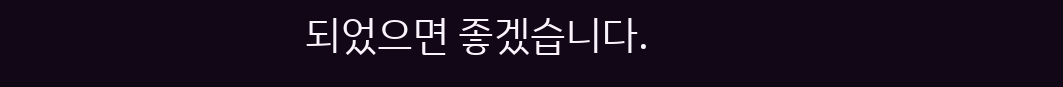되었으면 좋겠습니다.